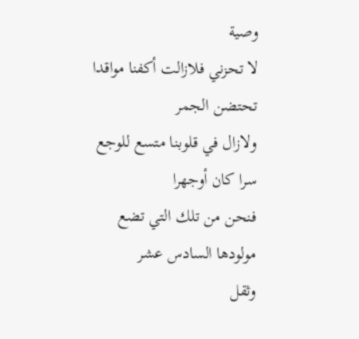وصية
لا تحزني فلازالت أكفنا مواقدا تحتضن الجمر
ولازال في قلوبنا متسع للوجع سرا كان أوجهرا
فنحن من تلك التي تضع مولودها السادس عشر
وثقل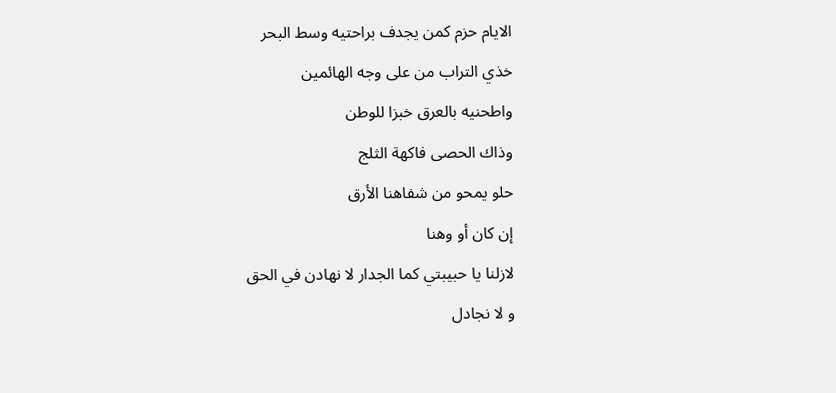الايام حزم كمن يجدف براحتيه وسط البحر
خذي التراب من على وجه الهائمين
واطحنيه بالعرق خبزا للوطن
وذاك الحصى فاكهة الثلج
حلو يمحو من شفاهنا الأرق
إن كان أو وهنا
لازلنا يا حبيبتي كما الجدار لا نهادن في الحق
و لا نجادل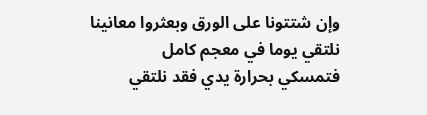وإن شتتونا على الورق وبعثروا معانينا
نلتقي يوما في معجم كامل
فتمسكي بحرارة يدي فقد نلتقي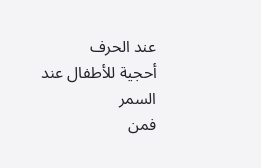عند الحرف
أحجية للأطفال عند السمر
فمن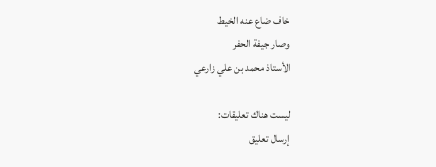خاف ضاع عنه الخيط
وصار جيفة الحفر
الأستاذ محمد بن علي زارعي

ليست هناك تعليقات:
إرسال تعليق